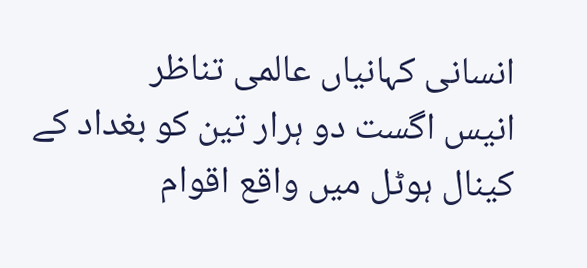انسانی کہانیاں عالمی تناظر
انیس اگست دو ہرار تین کو بغداد کے کینال ہوٹل میں واقع اقوام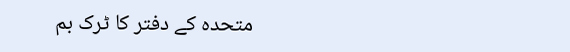متحدہ کے دفتر کا ٹرک بم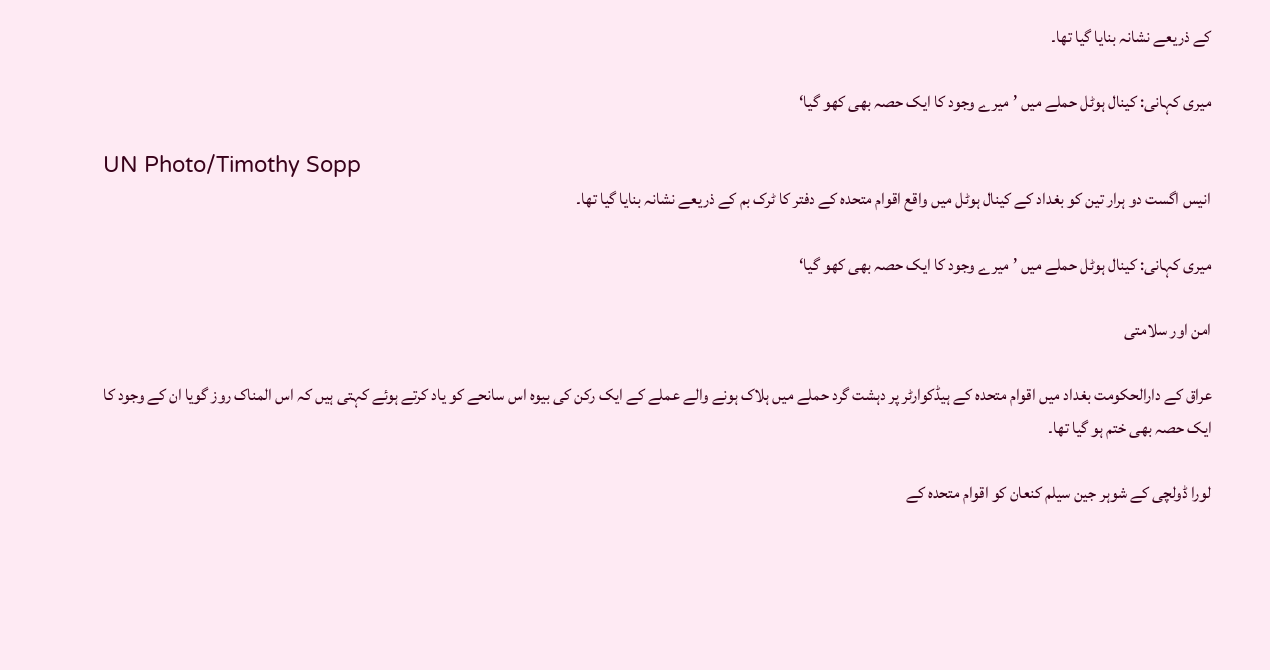کے ذریعے نشانہ بنایا گیا تھا۔

میری کہانی: کینال ہوٹل حملے میں ’میرے وجود کا ایک حصہ بھی کھو گیا‘

UN Photo/Timothy Sopp
انیس اگست دو ہرار تین کو بغداد کے کینال ہوٹل میں واقع اقوام متحدہ کے دفتر کا ٹرک بم کے ذریعے نشانہ بنایا گیا تھا۔

میری کہانی: کینال ہوٹل حملے میں ’میرے وجود کا ایک حصہ بھی کھو گیا‘

امن اور سلامتی

عراق کے دارالحکومت بغداد میں اقوام متحدہ کے ہیڈکوارٹر پر دہشت گرد حملے میں ہلاک ہونے والے عملے کے ایک رکن کی بیوہ اس سانحے کو یاد کرتے ہوئے کہتی ہیں کہ اس المناک روز گویا ان کے وجود کا ایک حصہ بھی ختم ہو گیا تھا۔

لورا ڈولچی کے شوہر جین سیلم کنعان کو اقوام متحدہ کے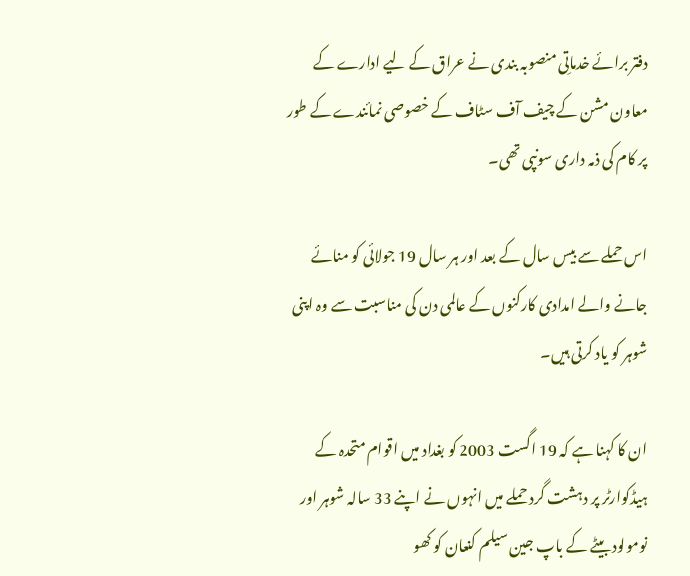دفتر برائے خدماتِی منصوبہ بندی نے عراق کے لیے ادارے کے معاون مشن کے چیف آف سٹاف کے خصوصی نمائندے کے طور پر کام کی ذمہ داری سونپی تھی۔

اس حملے سے بیس سال کے بعد اور ہر سال 19 جولائی کو منائے جانے والے امدادی کارکنوں کے عالمی دن کی مناسبت سے وہ اپنی شوہر کو یاد کرتی ہیں۔

ان کا کہنا ہے کہ 19 اگست 2003 کو بغداد میں اقوام متحدہ کے ہیڈکوارٹر پر دہشت گرد حملے میں انہوں نے اپنے 33 سالہ شوہر اور نومولود بیٹے کے باپ جین سیلم کنعان کو کھو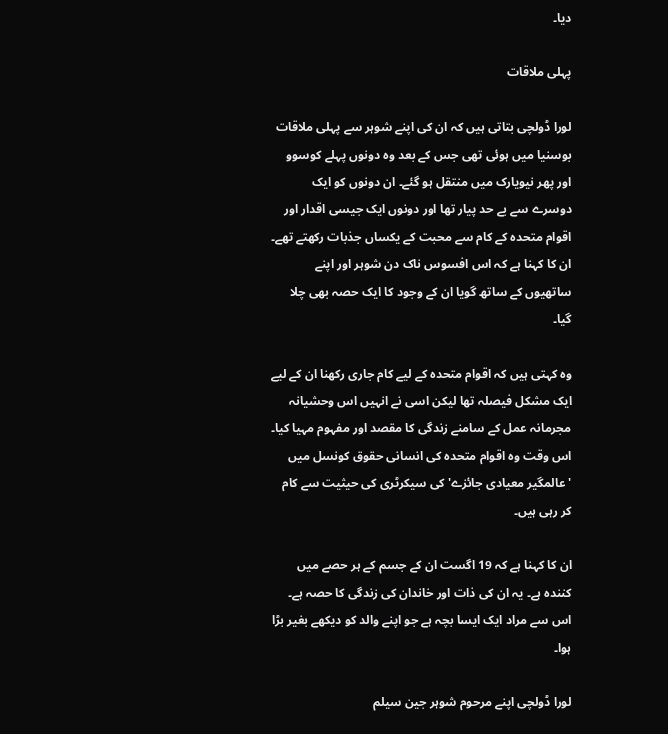دیا۔

پہلی ملاقات

لورا ڈولچی بتاتی ہیں کہ ان کی اپنے شوہر سے پہلی ملاقات بوسنیا میں ہوئی تھی جس کے بعد وہ دونوں پہلے کوسوو اور پھر نیویارک میں منتقل ہو گئے۔ ان دونوں کو ایک دوسرے سے بے حد پیار تھا اور دونوں ایک جیسی اقدار اور اقوام متحدہ کے کام سے محبت کے یکساں جذبات رکھتے تھے۔ ان کا کہنا ہے کہ اس افسوس ناک دن شوہر اور اپنے ساتھیوں کے ساتھ گویا ان کے وجود کا ایک حصہ بھی چلا گیا۔

وہ کہتی ہیں کہ اقوام متحدہ کے لیے کام جاری رکھنا ان کے لیے ایک مشکل فیصلہ تھا لیکن اسی نے انہیں اس وحشیانہ مجرمانہ عمل کے سامنے زندگی کا مقصد اور مفہوم مہیا کیا۔ اس وقت وہ اقوام متحدہ کی انسانی حقوق کونسل میں 'عالمگیر معیادی جائزے' کی سیکرٹری کی حیثیت سے کام کر رہی ہیں۔

ان کا کہنا ہے کہ 19 اگست ان کے جسم کے ہر حصے میں کنندہ ہے۔ یہ ان کی ذات اور خاندان کی زندگی کا حصہ ہے۔ اس سے مراد ایک ایسا بچہ ہے جو اپنے والد کو دیکھے بغیر بڑا ہوا۔

لورا ڈولچی اپنے مرحوم شوہر جین سیلم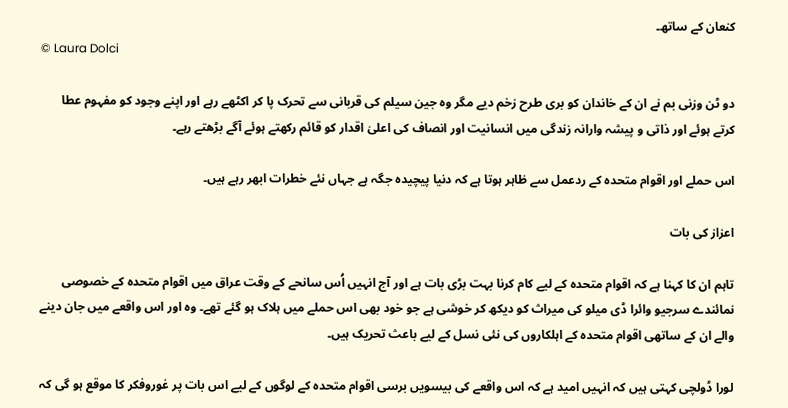کنعان کے ساتھ۔
© Laura Dolci

دو ٹن وزنی بم نے ان کے خاندان کو بری طرح زخم دیے مگر وہ جین سیلم کی قربانی سے تحرک پا کر اکٹھے رہے اور اپنے وجود کو مفہوم عطا کرتے ہوئے اور ذاتی و پیشہ وارانہ زندگی میں انسانیت اور انصاف کی اعلیٰ اقدار کو قائم رکھتے ہوئے آگے بڑھتے رہے۔

اس حملے اور اقوام متحدہ کے ردعمل سے ظاہر ہوتا ہے کہ دنیا پیچیدہ جگہ ہے جہاں نئے خطرات ابھر رہے ہیں۔

اعزاز کی بات

تاہم ان کا کہنا ہے کہ اقوام متحدہ کے لیے کام کرنا بہت بڑی بات ہے اور آج انہیں اُس سانحے کے وقت عراق میں اقوام متحدہ کے خصوصی نمائندے سرجیو وائرا ڈی میلو کی میراث کو دیکھ کر خوشی ہے جو خود بھی اس حملے میں ہلاک ہو گئے تھے۔ وہ اور اس واقعے میں جان دینے والے ان کے ساتھی اقوام متحدہ کے اہلکاروں کی نئی نسل کے لیے باعث تحریک ہیں۔

لورا ڈولچی کہتی ہیں کہ انہیں امید ہے کہ اس واقعے کی بیسویں برسی اقوام متحدہ کے لوگوں کے لیے اس بات پر غوروفکر کا موقع ہو گی کہ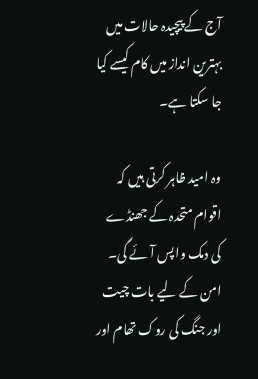آج کے پیچیدہ حالات میں بہترین انداز میں کام کیسے کیا جا سکتا ہے۔

وہ امید ظاہر کرتی ہیں کہ اقوام متحدہ کے جھنڈے کی دمک واپس آئے گی۔ امن کے لیے بات چیت اور جنگ کی روک تھام اور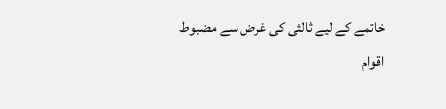خاتمے کے لیے ثالثی کی غرض سے مضبوط اقوام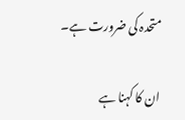متحدہ کی ضرورت ہے۔

ان کا کہنا ہے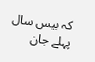کہ بیس سال پہلے جان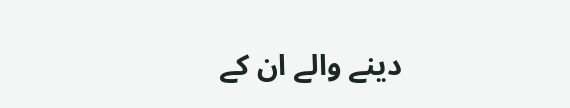دینے والے ان کے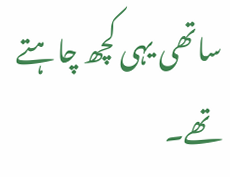ساتھی یہی کچھ چاہتے تھے۔